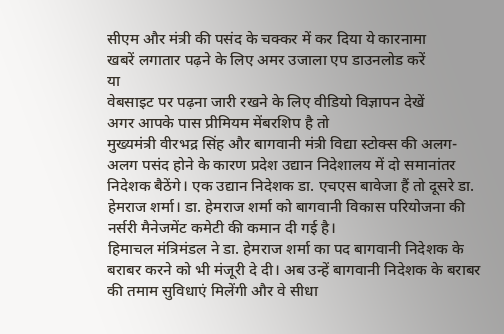सीएम और मंत्री की पसंद के चक्कर में कर दिया ये कारनामा
खबरें लगातार पढ़ने के लिए अमर उजाला एप डाउनलोड करें
या
वेबसाइट पर पढ़ना जारी रखने के लिए वीडियो विज्ञापन देखें
अगर आपके पास प्रीमियम मेंबरशिप है तो
मुख्यमंत्री वीरभद्र सिंह और बागवानी मंत्री विद्या स्टोक्स की अलग-अलग पसंद होने के कारण प्रदेश उद्यान निदेशालय में दो समानांतर निदेशक बैठेंगे। एक उद्यान निदेशक डा. एचएस बावेजा हैं तो दूसरे डा. हेमराज शर्मा। डा. हेमराज शर्मा को बागवानी विकास परियोजना की नर्सरी मैनेजमेंट कमेटी की कमान दी गई है।
हिमाचल मंत्रिमंडल ने डा. हेमराज शर्मा का पद बागवानी निदेशक के बराबर करने को भी मंजूरी दे दी। अब उन्हें बागवानी निदेशक के बराबर की तमाम सुविधाएं मिलेंगी और वे सीधा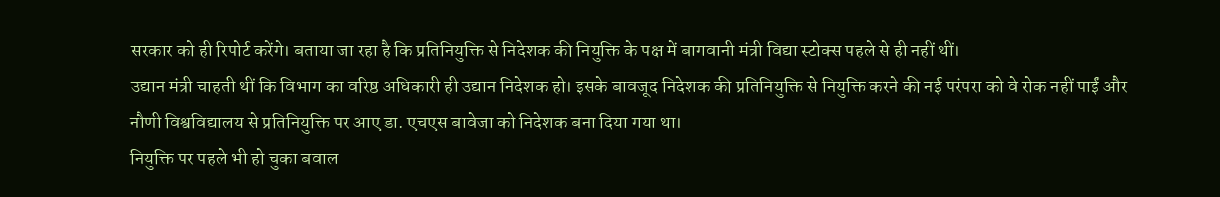सरकार को ही रिपोर्ट करेंगे। बताया जा रहा है कि प्रतिनियुक्ति से निदेशक की नियुक्ति के पक्ष में बागवानी मंत्री विद्या स्टोक्स पहले से ही नहीं थीं।
उद्यान मंत्री चाहती थीं कि विभाग का वरिष्ठ अधिकारी ही उद्यान निदेशक हो। इसके बावजूद निदेशक की प्रतिनियुक्ति से नियुक्ति करने की नई परंपरा को वे रोक नहीं पाईं और नौणी विश्वविद्यालय से प्रतिनियुक्ति पर आए डा. एचएस बावेजा को निदेशक बना दिया गया था।
नियुक्ति पर पहले भी हो चुका बवाल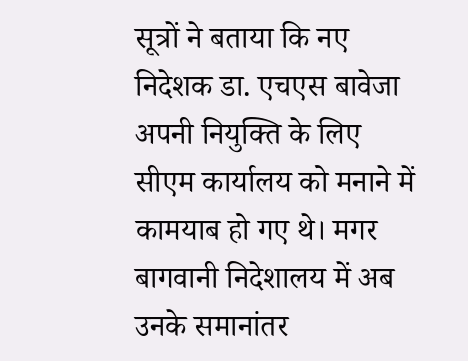सूत्रों ने बताया कि नए निदेशक डा. एचएस बावेजा अपनी नियुक्ति के लिए सीएम कार्यालय को मनाने में कामयाब हो गए थे। मगर बागवानी निदेशालय में अब उनके समानांतर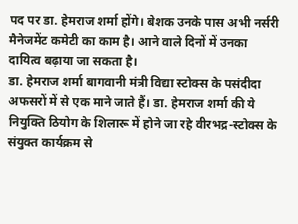पद पर डा. हेमराज शर्मा होंगे। बेशक उनके पास अभी नर्सरी मैनेजमेंट कमेटी का काम है। आने वाले दिनों में उनका दायित्व बढ़ाया जा सकता है।
डा. हेमराज शर्मा बागवानी मंत्री विद्या स्टोक्स के पसंदीदा अफसरों में से एक माने जाते हैं। डा. हेमराज शर्मा की ये नियुक्ति ठियोग के शिलारू में होने जा रहे वीरभद्र-स्टोक्स के संयुक्त कार्यक्रम से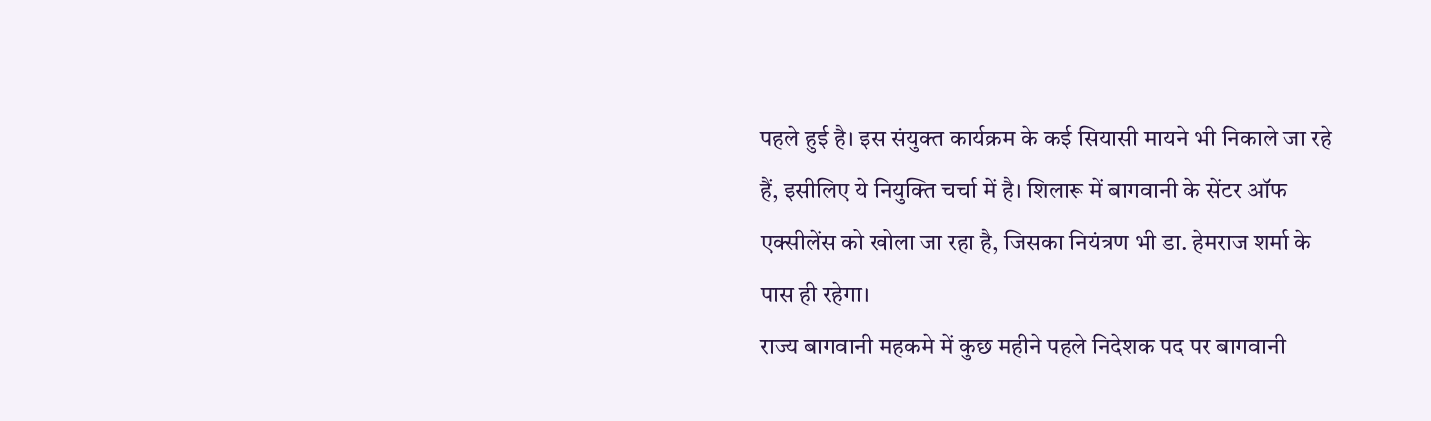पहले हुई है। इस संयुक्त कार्यक्रम के कई सियासी मायने भी निकाले जा रहे हैं, इसीलिए ये नियुक्ति चर्चा में है। शिलारू में बागवानी के सेंटर ऑफ एक्सीलेंस को खोला जा रहा है, जिसका नियंत्रण भी डा. हेमराज शर्मा के पास ही रहेगा।
राज्य बागवानी महकमे में कुछ महीने पहले निदेशक पद पर बागवानी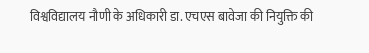विश्वविद्यालय नौणी के अधिकारी डा. एचएस बावेजा की नियुक्ति की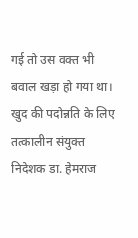गई तो उस वक्त भी बवाल खड़ा हो गया था। खुद की पदोन्नति के लिए तत्कालीन संयुक्त निदेशक डा. हेमराज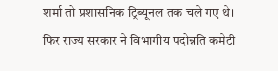शर्मा तो प्रशासनिक ट्रिब्यूनल तक चले गए थे। फिर राज्य सरकार ने विभागीय पदोन्नति कमेटी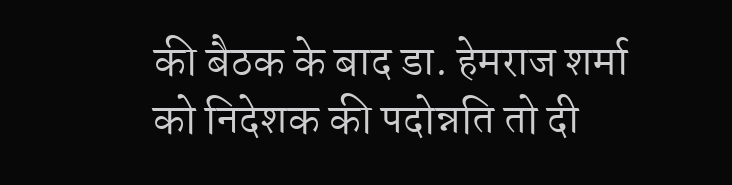की बैठक के बाद डा. हेमराज शर्मा को निदेशक की पदोन्नति तो दी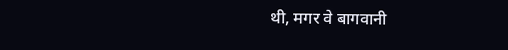थी, मगर वे बागवानी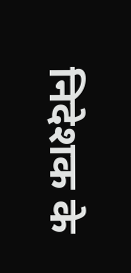निदेशक के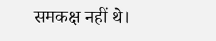समकक्ष नहीं थे।